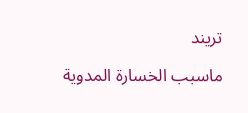تريند

ماسبب الخسارة المدوية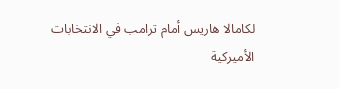لكامالا هاريس أمام ترامب في الانتخابات الأميركية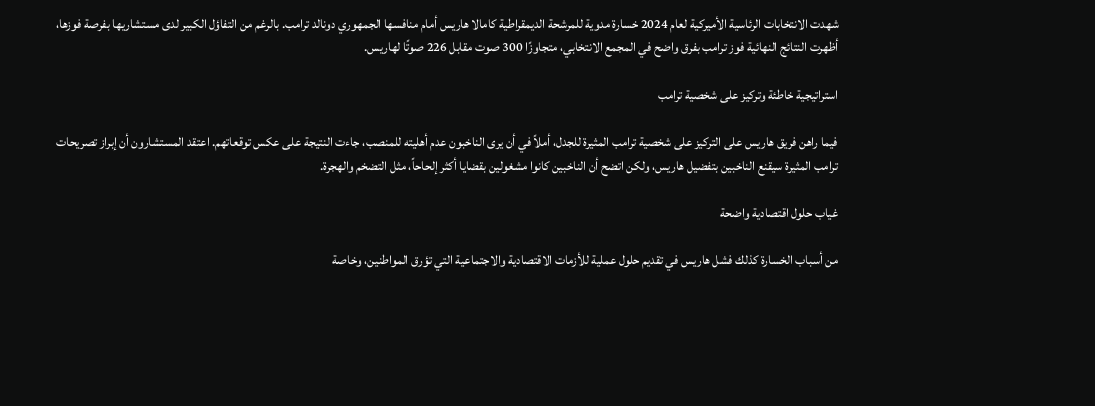شهدت الانتخابات الرئاسية الأميركية لعام 2024 خسارة مدوية للمرشحة الديمقراطية كامالا هاريس أمام منافسها الجمهوري دونالد ترامب. بالرغم من التفاؤل الكبير لدى مستشاريها بفرصة فوزها، أظهرت النتائج النهائية فوز ترامب بفرق واضح في المجمع الانتخابي، متجاوزًا 300 صوت مقابل 226 صوتًا لهاريس.

استراتيجية خاطئة وتركيز على شخصية ترامب

فيما راهن فريق هاريس على التركيز على شخصية ترامب المثيرة للجدل، أملاً في أن يرى الناخبون عدم أهليته للمنصب، جاءت النتيجة على عكس توقعاتهم. اعتقد المستشارون أن إبراز تصريحات ترامب المثيرة سيقنع الناخبين بتفضيل هاريس، ولكن اتضح أن الناخبين كانوا مشغولين بقضايا أكثر إلحاحاً، مثل التضخم والهجرة.

غياب حلول اقتصادية واضحة

من أسباب الخسارة كذلك فشل هاريس في تقديم حلول عملية للأزمات الاقتصادية والاجتماعية التي تؤرق المواطنين، وخاصة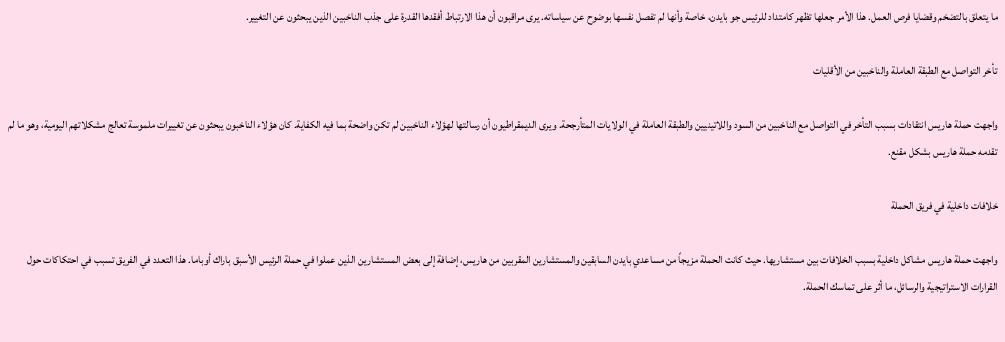ما يتعلق بالتضخم وقضايا فرص العمل. هذا الأمر جعلها تظهر كامتداد للرئيس جو بايدن، خاصة وأنها لم تفصل نفسها بوضوح عن سياساته. يرى مراقبون أن هذا الارتباط أفقدها القدرة على جذب الناخبين الذين يبحثون عن التغيير.

تأخر التواصل مع الطبقة العاملة والناخبين من الأقليات

واجهت حملة هاريس انتقادات بسبب التأخر في التواصل مع الناخبين من السود واللاتينيين والطبقة العاملة في الولايات المتأرجحة. ويرى الديمقراطيون أن رسالتها لهؤلاء الناخبين لم تكن واضحة بما فيه الكفاية. كان هؤلاء الناخبون يبحثون عن تغييرات ملموسة تعالج مشكلاتهم اليومية، وهو ما لم تقدمه حملة هاريس بشكل مقنع.

خلافات داخلية في فريق الحملة

واجهت حملة هاريس مشاكل داخلية بسبب الخلافات بين مستشاريها. حيث كانت الحملة مزيجاً من مساعدي بايدن السابقين والمستشارين المقربين من هاريس، إضافة إلى بعض المستشارين الذين عملوا في حملة الرئيس الأسبق باراك أوباما. هذا التعدد في الفريق تسبب في احتكاكات حول القرارات الاستراتيجية والرسائل، ما أثر على تماسك الحملة.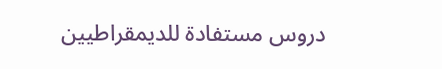دروس مستفادة للديمقراطيين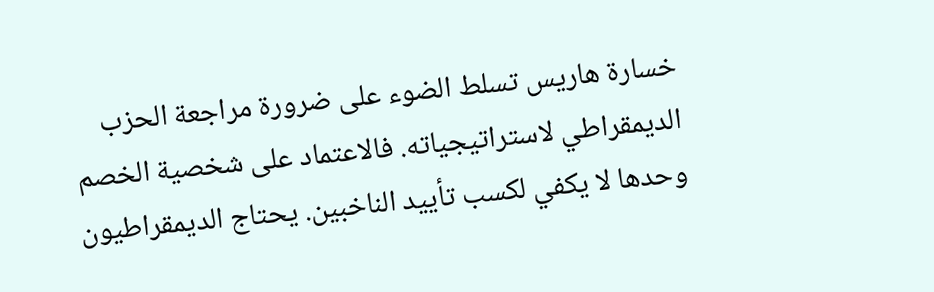خسارة هاريس تسلط الضوء على ضرورة مراجعة الحزب الديمقراطي لاستراتيجياته. فالاعتماد على شخصية الخصم وحدها لا يكفي لكسب تأييد الناخبين. يحتاج الديمقراطيون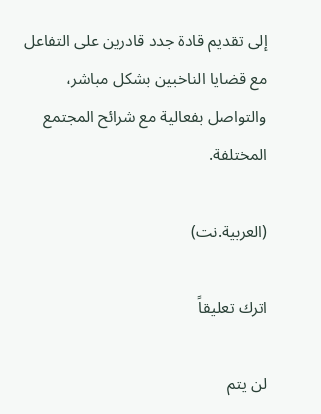إلى تقديم قادة جدد قادرين على التفاعل مع قضايا الناخبين بشكل مباشر، والتواصل بفعالية مع شرائح المجتمع المختلفة.

(العربية.نت)

اترك تعليقاً

لن يتم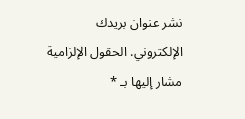نشر عنوان بريدك الإلكتروني. الحقول الإلزامية مشار إليها بـ *